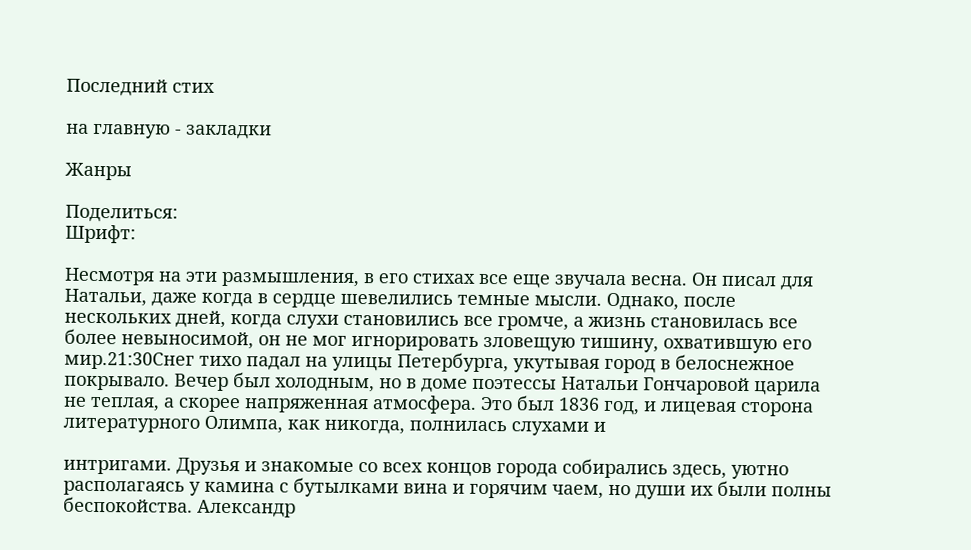Последний стих

на главную - закладки

Жанры

Поделиться:
Шрифт:

Несмотря на эти размышления, в его стихах все еще звучала весна. Он писал для Натальи, даже когда в сердце шевелились темные мысли. Однако, после нескольких дней, когда слухи становились все громче, а жизнь становилась все более невыносимой, он не мог игнорировать зловещую тишину, охватившую его мир.21:30Снег тихо падал на улицы Петербурга, укутывая город в белоснежное покрывало. Вечер был холодным, но в доме поэтессы Натальи Гончаровой царила не теплая, а скорее напряженная атмосфера. Это был 1836 год, и лицевая сторона литературного Олимпа, как никогда, полнилась слухами и

интригами. Друзья и знакомые со всех концов города собирались здесь, уютно располагаясь у камина с бутылками вина и горячим чаем, но души их были полны беспокойства. Александр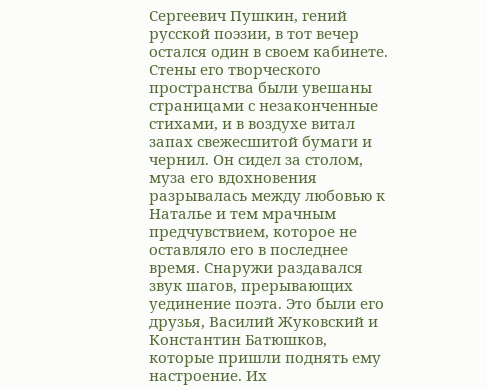Сергеевич Пушкин, гений русской поэзии, в тот вечер остался один в своем кабинете. Стены его творческого пространства были увешаны страницами с незаконченные стихами, и в воздухе витал запах свежесшитой бумаги и чернил. Он сидел за столом, муза его вдохновения разрывалась между любовью к Наталье и тем мрачным предчувствием, которое не оставляло его в последнее время. Снаружи раздавался звук шагов, прерывающих уединение поэта. Это были его друзья, Василий Жуковский и Константин Батюшков, которые пришли поднять ему настроение. Их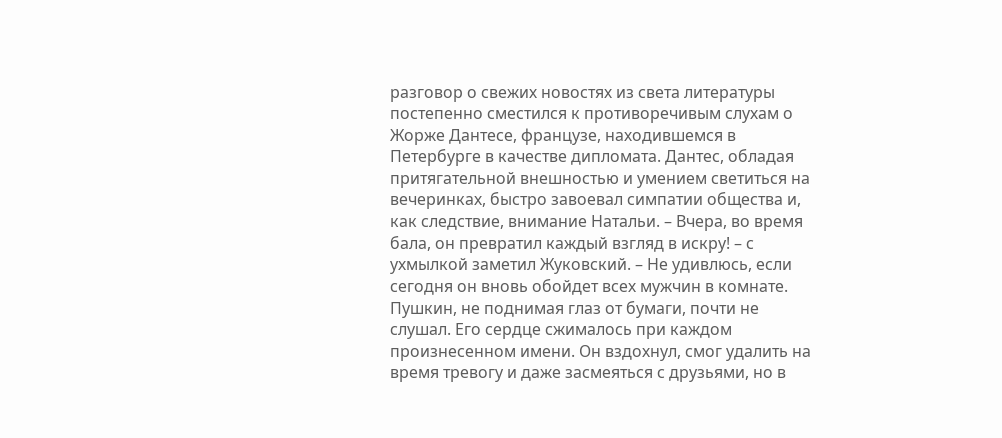разговор о свежих новостях из света литературы постепенно сместился к противоречивым слухам о Жорже Дантесе, французе, находившемся в Петербурге в качестве дипломата. Дантес, обладая притягательной внешностью и умением светиться на вечеринках, быстро завоевал симпатии общества и, как следствие, внимание Натальи. – Вчера, во время бала, он превратил каждый взгляд в искру! – с ухмылкой заметил Жуковский. – Не удивлюсь, если сегодня он вновь обойдет всех мужчин в комнате. Пушкин, не поднимая глаз от бумаги, почти не слушал. Его сердце сжималось при каждом произнесенном имени. Он вздохнул, смог удалить на время тревогу и даже засмеяться с друзьями, но в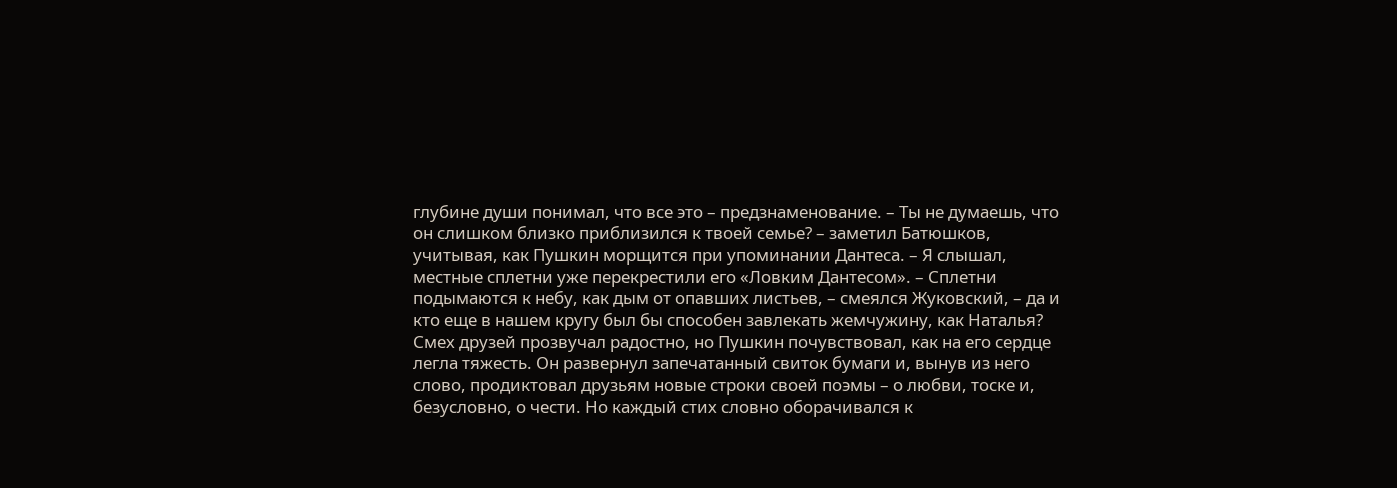глубине души понимал, что все это – предзнаменование. – Ты не думаешь, что он слишком близко приблизился к твоей семье? – заметил Батюшков, учитывая, как Пушкин морщится при упоминании Дантеса. – Я слышал, местные сплетни уже перекрестили его «Ловким Дантесом». – Сплетни подымаются к небу, как дым от опавших листьев, – смеялся Жуковский, – да и кто еще в нашем кругу был бы способен завлекать жемчужину, как Наталья? Смех друзей прозвучал радостно, но Пушкин почувствовал, как на его сердце легла тяжесть. Он развернул запечатанный свиток бумаги и, вынув из него слово, продиктовал друзьям новые строки своей поэмы – о любви, тоске и, безусловно, о чести. Но каждый стих словно оборачивался к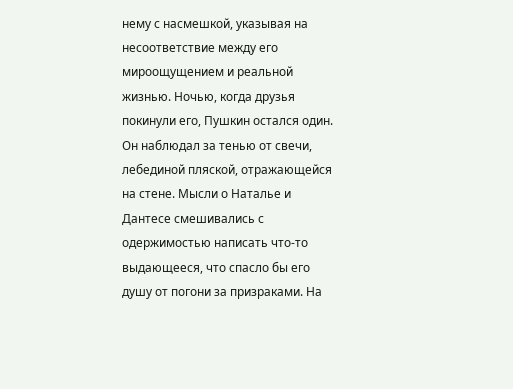нему с насмешкой, указывая на несоответствие между его мироощущением и реальной жизнью. Ночью, когда друзья покинули его, Пушкин остался один. Он наблюдал за тенью от свечи, лебединой пляской, отражающейся на стене. Мысли о Наталье и Дантесе смешивались с одержимостью написать что-то выдающееся, что спасло бы его душу от погони за призраками. На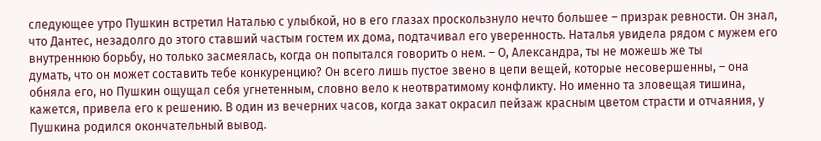следующее утро Пушкин встретил Наталью с улыбкой, но в его глазах проскользнуло нечто большее – призрак ревности. Он знал, что Дантес, незадолго до этого ставший частым гостем их дома, подтачивал его уверенность. Наталья увидела рядом с мужем его внутреннюю борьбу, но только засмеялась, когда он попытался говорить о нем. – О, Александра, ты не можешь же ты
думать, что он может составить тебе конкуренцию? Он всего лишь пустое звено в цепи вещей, которые несовершенны, – она обняла его, но Пушкин ощущал себя угнетенным, словно вело к неотвратимому конфликту. Но именно та зловещая тишина, кажется, привела его к решению. В один из вечерних часов, когда закат окрасил пейзаж красным цветом страсти и отчаяния, у Пушкина родился окончательный вывод.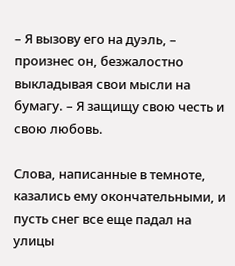– Я вызову его на дуэль, – произнес он, безжалостно выкладывая свои мысли на бумагу. – Я защищу свою честь и свою любовь.

Слова, написанные в темноте, казались ему окончательными, и пусть снег все еще падал на улицы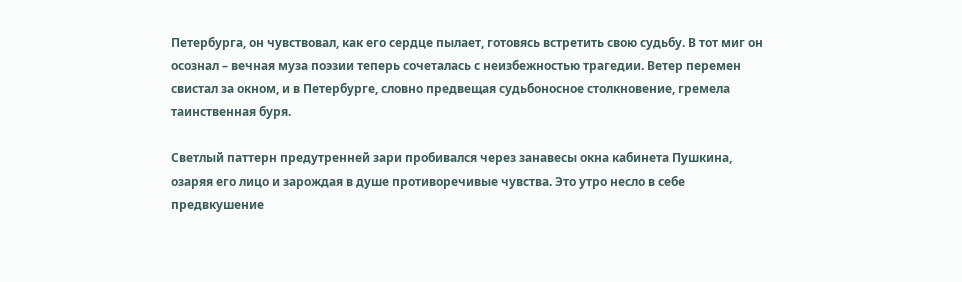Петербурга, он чувствовал, как его сердце пылает, готовясь встретить свою судьбу. В тот миг он осознал – вечная муза поэзии теперь сочеталась с неизбежностью трагедии. Ветер перемен свистал за окном, и в Петербурге, словно предвещая судьбоносное столкновение, гремела таинственная буря.

Светлый паттерн предутренней зари пробивался через занавесы окна кабинета Пушкина, озаряя его лицо и зарождая в душе противоречивые чувства. Это утро несло в себе предвкушение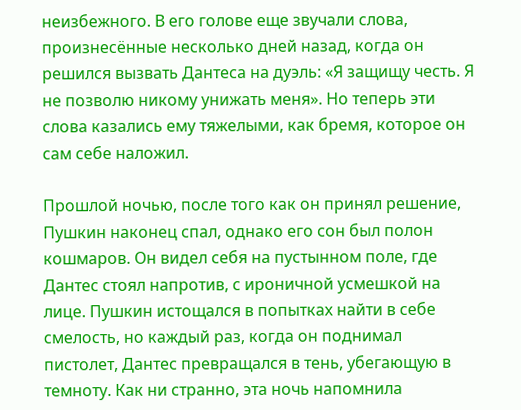неизбежного. В его голове еще звучали слова, произнесённые несколько дней назад, когда он решился вызвать Дантеса на дуэль: «Я защищу честь. Я не позволю никому унижать меня». Но теперь эти слова казались ему тяжелыми, как бремя, которое он сам себе наложил.

Прошлой ночью, после того как он принял решение, Пушкин наконец спал, однако его сон был полон кошмаров. Он видел себя на пустынном поле, где Дантес стоял напротив, с ироничной усмешкой на лице. Пушкин истощался в попытках найти в себе смелость, но каждый раз, когда он поднимал пистолет, Дантес превращался в тень, убегающую в темноту. Как ни странно, эта ночь напомнила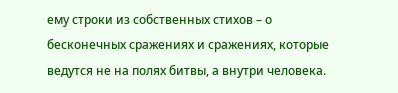ему строки из собственных стихов – о бесконечных сражениях и сражениях, которые ведутся не на полях битвы, а внутри человека.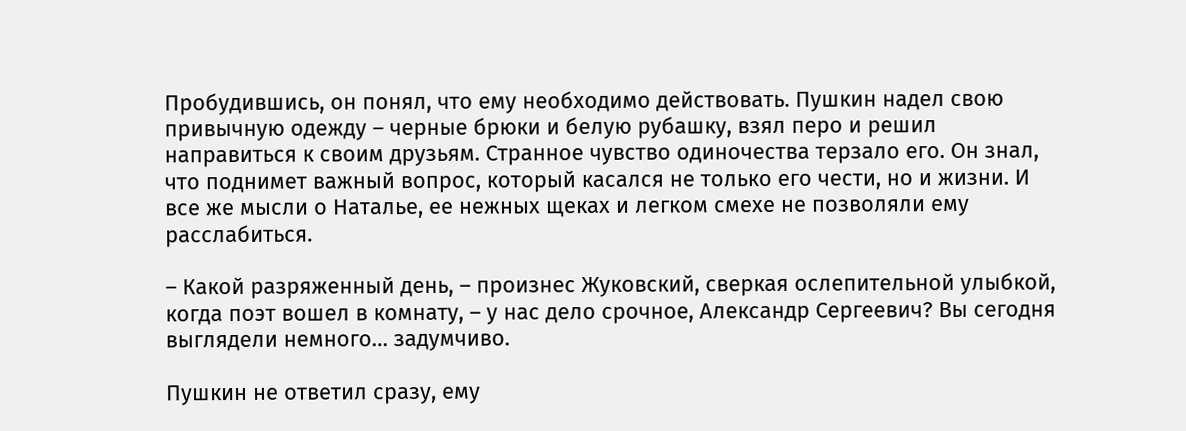Пробудившись, он понял, что ему необходимо действовать. Пушкин надел свою привычную одежду – черные брюки и белую рубашку, взял перо и решил направиться к своим друзьям. Странное чувство одиночества терзало его. Он знал, что поднимет важный вопрос, который касался не только его чести, но и жизни. И все же мысли о Наталье, ее нежных щеках и легком смехе не позволяли ему расслабиться.

– Какой разряженный день, – произнес Жуковский, сверкая ослепительной улыбкой, когда поэт вошел в комнату, – у нас дело срочное, Александр Сергеевич? Вы сегодня выглядели немного… задумчиво.

Пушкин не ответил сразу, ему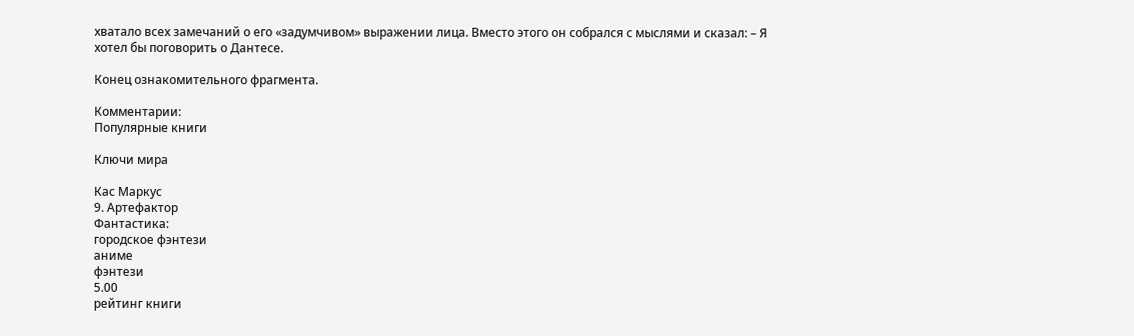хватало всех замечаний о его «задумчивом» выражении лица. Вместо этого он собрался с мыслями и сказал: – Я хотел бы поговорить о Дантесе.

Конец ознакомительного фрагмента.

Комментарии:
Популярные книги

Ключи мира

Кас Маркус
9. Артефактор
Фантастика:
городское фэнтези
аниме
фэнтези
5.00
рейтинг книги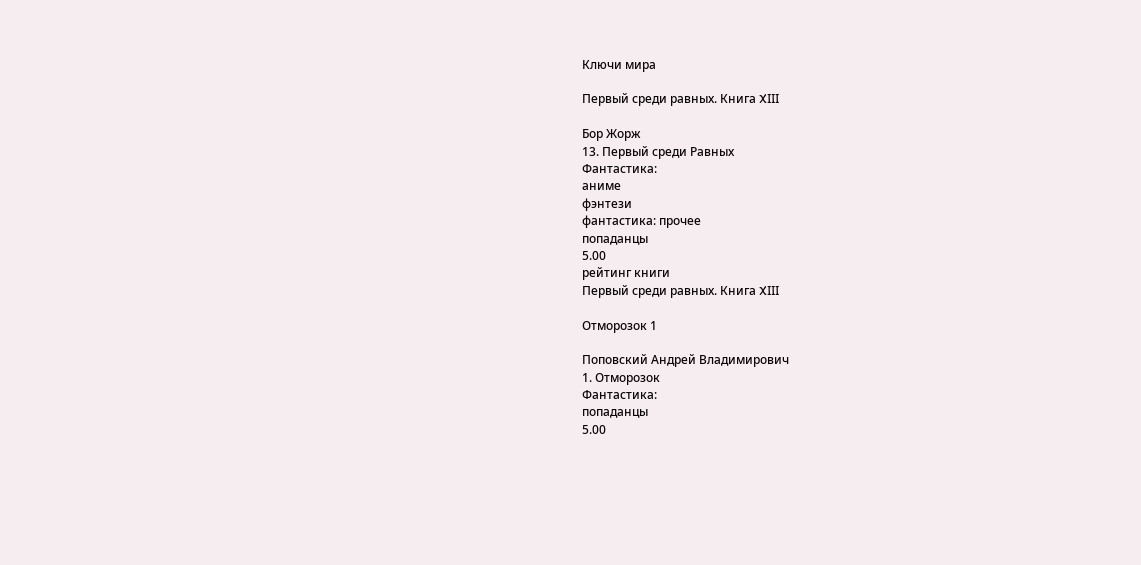Ключи мира

Первый среди равных. Книга XIII

Бор Жорж
13. Первый среди Равных
Фантастика:
аниме
фэнтези
фантастика: прочее
попаданцы
5.00
рейтинг книги
Первый среди равных. Книга XIII

Отморозок 1

Поповский Андрей Владимирович
1. Отморозок
Фантастика:
попаданцы
5.00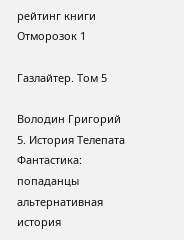рейтинг книги
Отморозок 1

Газлайтер. Том 5

Володин Григорий
5. История Телепата
Фантастика:
попаданцы
альтернативная история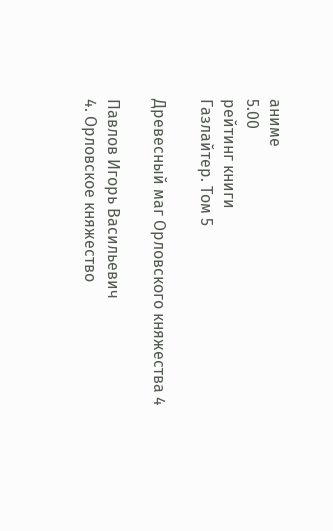аниме
5.00
рейтинг книги
Газлайтер. Том 5

Древесный маг Орловского княжества 4

Павлов Игорь Васильевич
4. Орловское княжество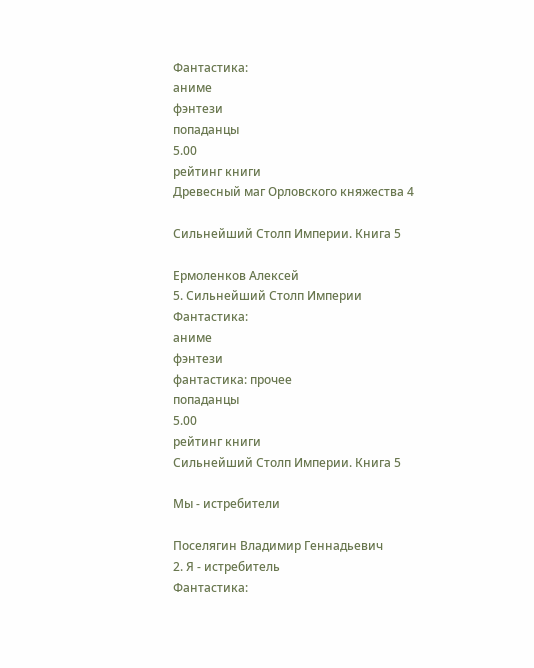Фантастика:
аниме
фэнтези
попаданцы
5.00
рейтинг книги
Древесный маг Орловского княжества 4

Сильнейший Столп Империи. Книга 5

Ермоленков Алексей
5. Сильнейший Столп Империи
Фантастика:
аниме
фэнтези
фантастика: прочее
попаданцы
5.00
рейтинг книги
Сильнейший Столп Империи. Книга 5

Мы - истребители

Поселягин Владимир Геннадьевич
2. Я - истребитель
Фантастика: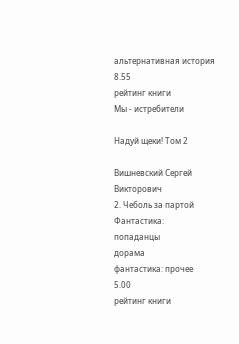альтернативная история
8.55
рейтинг книги
Мы - истребители

Надуй щеки! Том 2

Вишневский Сергей Викторович
2. Чеболь за партой
Фантастика:
попаданцы
дорама
фантастика: прочее
5.00
рейтинг книги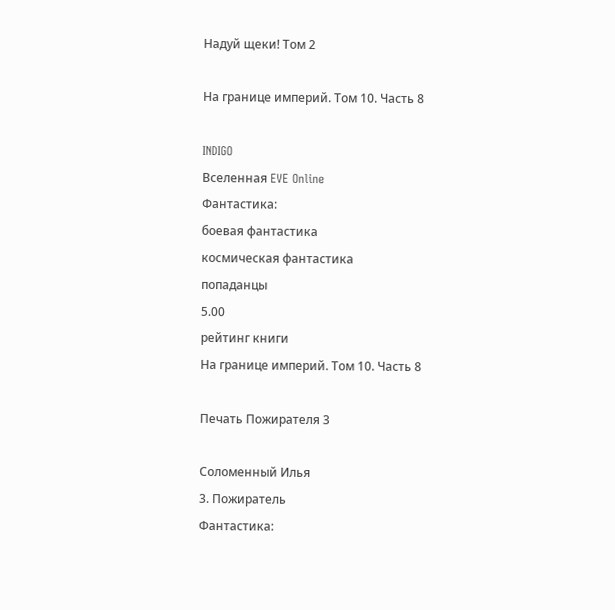Надуй щеки! Том 2

На границе империй. Том 10. Часть 8

INDIGO
Вселенная EVE Online
Фантастика:
боевая фантастика
космическая фантастика
попаданцы
5.00
рейтинг книги
На границе империй. Том 10. Часть 8

Печать Пожирателя 3

Соломенный Илья
3. Пожиратель
Фантастика: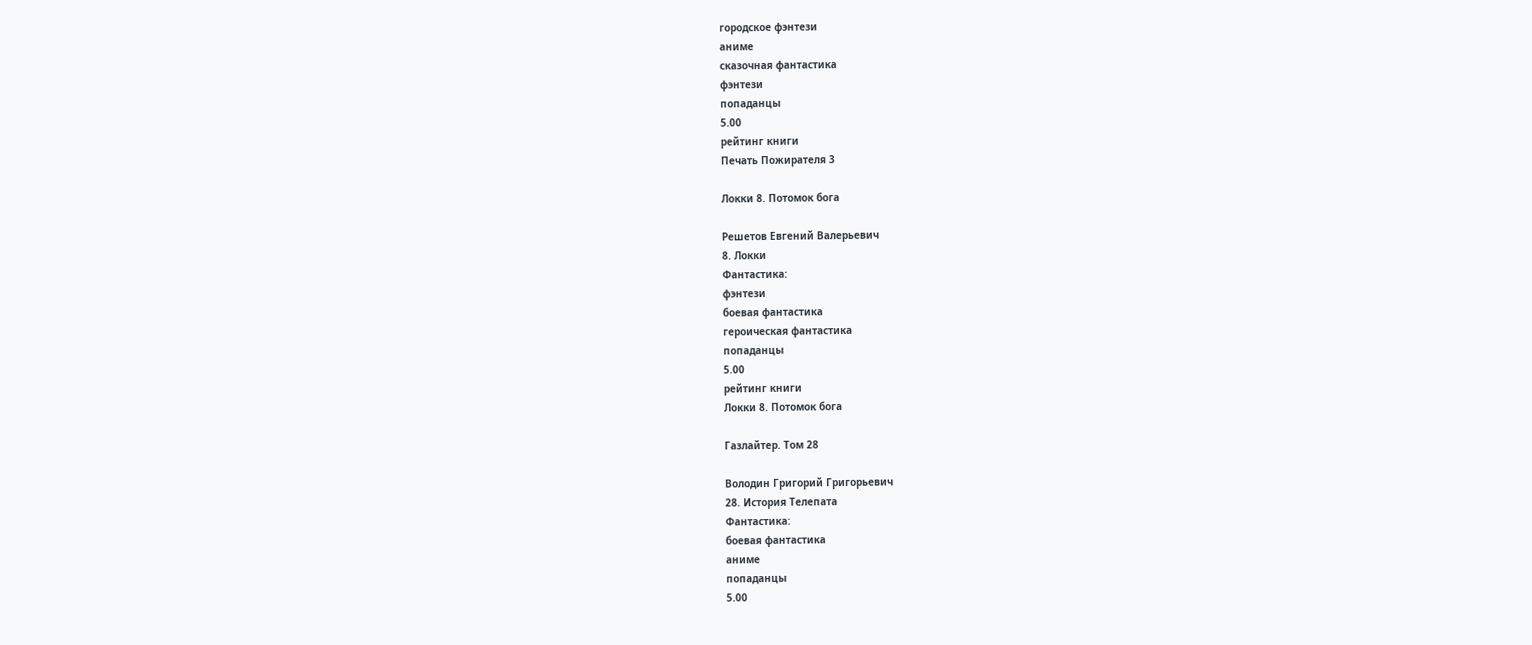городское фэнтези
аниме
сказочная фантастика
фэнтези
попаданцы
5.00
рейтинг книги
Печать Пожирателя 3

Локки 8. Потомок бога

Решетов Евгений Валерьевич
8. Локки
Фантастика:
фэнтези
боевая фантастика
героическая фантастика
попаданцы
5.00
рейтинг книги
Локки 8. Потомок бога

Газлайтер. Том 28

Володин Григорий Григорьевич
28. История Телепата
Фантастика:
боевая фантастика
аниме
попаданцы
5.00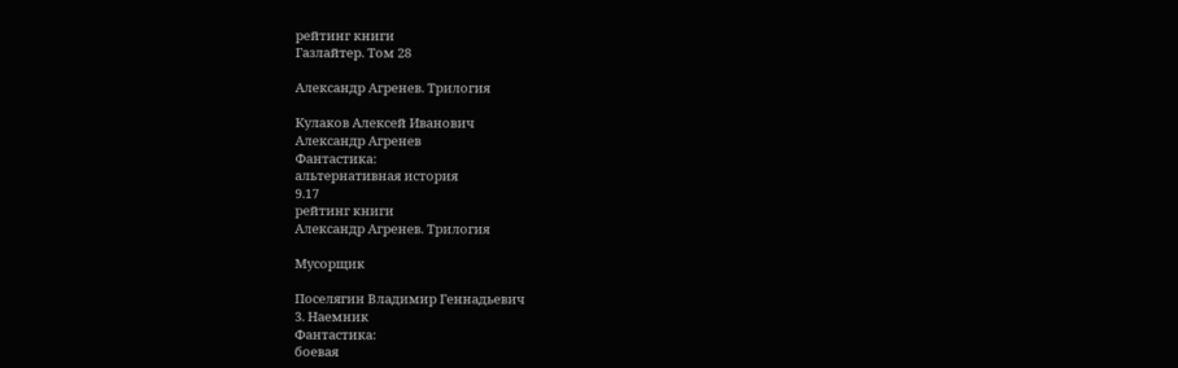рейтинг книги
Газлайтер. Том 28

Александр Агренев. Трилогия

Кулаков Алексей Иванович
Александр Агренев
Фантастика:
альтернативная история
9.17
рейтинг книги
Александр Агренев. Трилогия

Мусорщик

Поселягин Владимир Геннадьевич
3. Наемник
Фантастика:
боевая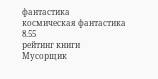фантастика
космическая фантастика
8.55
рейтинг книги
Мусорщик